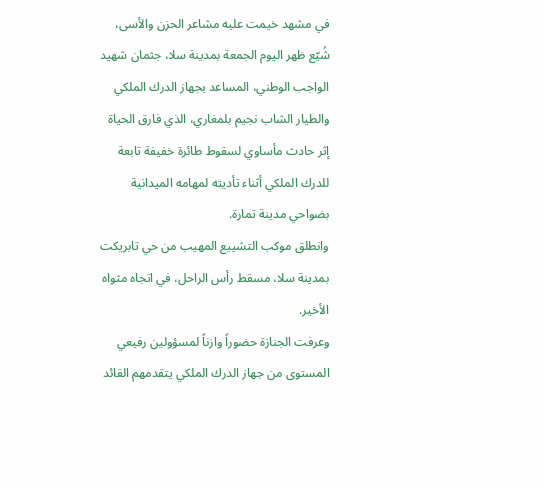في مشهد خيمت عليه مشاعر الحزن والأسى، شُيّع ظهر اليوم الجمعة بمدينة سلا، جثمان شهيد الواجب الوطني، المساعد بجهاز الدرك الملكي والطيار الشاب نجيم بلمغاري، الذي فارق الحياة إثر حادث مأساوي لسقوط طائرة خفيفة تابعة للدرك الملكي أثناء تأديته لمهامه الميدانية بضواحي مدينة تمارة.
وانطلق موكب التشييع المهيب من حي تابريكت بمدينة سلا، مسقط رأس الراحل، في اتجاه مثواه الأخير.
وعرفت الجنازة حضوراً وازناً لمسؤولين رفيعي المستوى من جهاز الدرك الملكي يتقدمهم القائد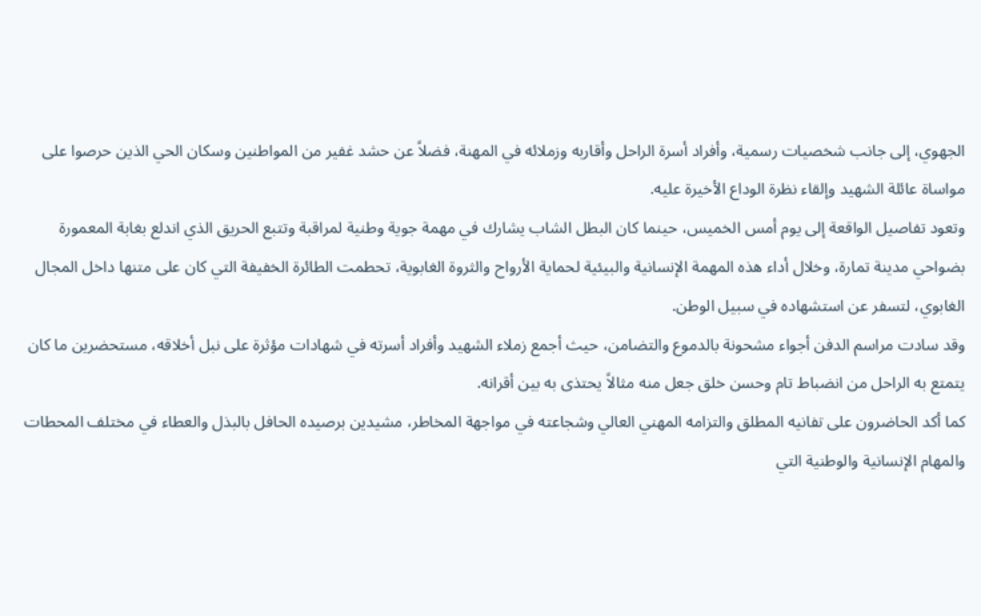الجهوي، إلى جانب شخصيات رسمية، وأفراد أسرة الراحل وأقاربه وزملائه في المهنة، فضلاً عن حشد غفير من المواطنين وسكان الحي الذين حرصوا على مواساة عائلة الشهيد وإلقاء نظرة الوداع الأخيرة عليه.
وتعود تفاصيل الواقعة إلى يوم أمس الخميس، حينما كان البطل الشاب يشارك في مهمة جوية وطنية لمراقبة وتتبع الحريق الذي اندلع بغابة المعمورة بضواحي مدينة تمارة، وخلال أداء هذه المهمة الإنسانية والبيئية لحماية الأرواح والثروة الغابوية، تحطمت الطائرة الخفيفة التي كان على متنها داخل المجال الغابوي، لتسفر عن استشهاده في سبيل الوطن.
وقد سادت مراسم الدفن أجواء مشحونة بالدموع والتضامن، حيث أجمع زملاء الشهيد وأفراد أسرته في شهادات مؤثرة على نبل أخلاقه، مستحضرين ما كان يتمتع به الراحل من انضباط تام وحسن خلق جعل منه مثالاً يحتذى به بين أقرانه.
كما أكد الحاضرون على تفانيه المطلق والتزامه المهني العالي وشجاعته في مواجهة المخاطر، مشيدين برصيده الحافل بالبذل والعطاء في مختلف المحطات والمهام الإنسانية والوطنية التي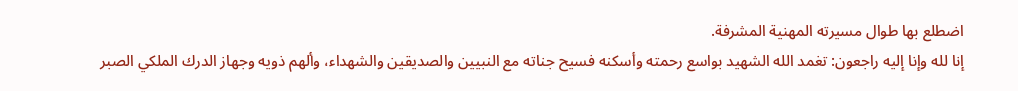اضطلع بها طوال مسيرته المهنية المشرفة.
إنا لله وإنا إليه راجعون: تغمد الله الشهيد بواسع رحمته وأسكنه فسيح جناته مع النبيين والصديقين والشهداء، وألهم ذويه وجهاز الدرك الملكي الصبر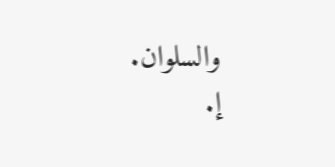والسلوان.
إ.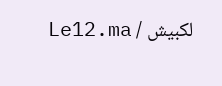لكبيش / Le12.ma